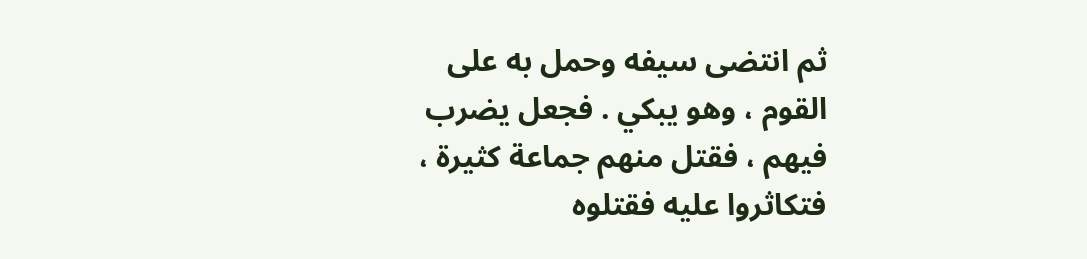ثم انتضى سيفه وحمل به على القوم ، وهو يبكي . فجعل يضرب فيهم ، فقتل منهم جماعة كثيرة ، فتكاثروا عليه فقتلوه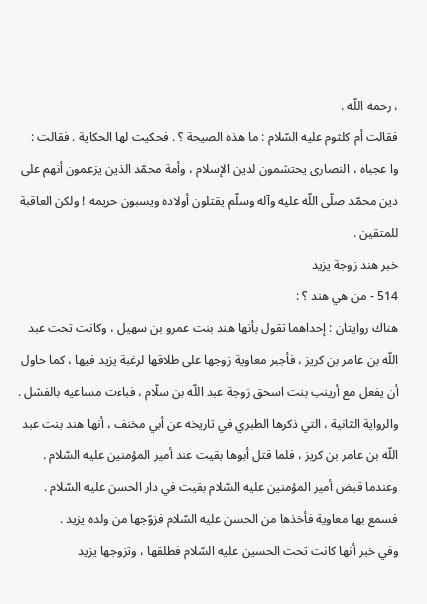، رحمه اللّه .
فقالت أم كلثوم عليه السّلام : ما هذه الصيحة ؟ . فحكيت لها الحكاية . فقالت :
وا عجباه ، النصارى يحتشمون لدين الإسلام ، وأمة محمّد الذين يزعمون أنهم على دين محمّد صلّى اللّه عليه وآله وسلّم يقتلون أولاده ويسبون حريمه ! ولكن العاقبة للمتقين .
خبر هند زوجة يزيد
514 - من هي هند ؟ :
هناك روايتان : إحداهما تقول بأنها هند بنت عمرو بن سهيل ، وكانت تحت عبد اللّه بن عامر بن كريز ، فأجبر معاوية زوجها على طلاقها لرغبة يزيد فيها ، كما حاول أن يفعل مع أرينب بنت اسحق زوجة عبد اللّه بن سلّام ، فباءت مساعيه بالفشل .
والرواية الثانية ، التي ذكرها الطبري في تاريخه عن أبي مخنف ، أنها هند بنت عبد اللّه بن عامر بن كريز ، فلما قتل أبوها بقيت عند أمير المؤمنين عليه السّلام . وعندما قبض أمير المؤمنين عليه السّلام بقيت في دار الحسن عليه السّلام . فسمع بها معاوية فأخذها من الحسن عليه السّلام فزوّجها من ولده يزيد .
وفي خبر أنها كانت تحت الحسين عليه السّلام فطلقها ، وتزوجها يزيد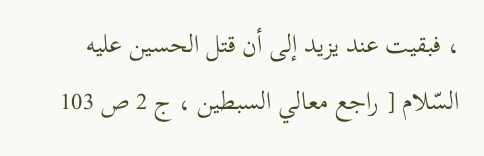، فبقيت عند يزيد إلى أن قتل الحسين عليه السّلام [ راجع معالي السبطين ، ج 2 ص 103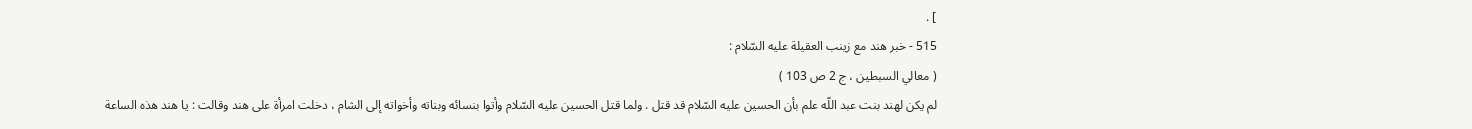] .
515 - خبر هند مع زينب العقيلة عليه السّلام :
( معالي السبطين ، ج 2 ص 103 )
لم يكن لهند بنت عبد اللّه علم بأن الحسين عليه السّلام قد قتل . ولما قتل الحسين عليه السّلام وأتوا بنسائه وبناته وأخواته إلى الشام ، دخلت امرأة على هند وقالت : يا هند هذه الساعة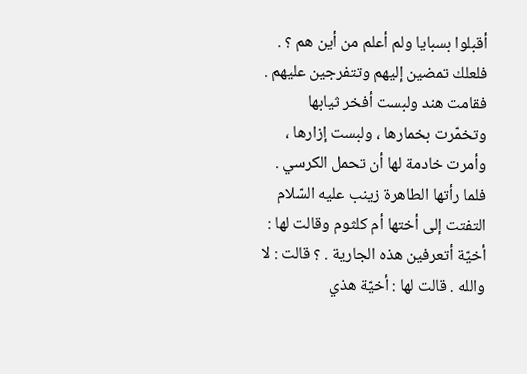أقبلوا بسبايا ولم أعلم من أين هم ؟ . فلعلك تمضين إليهم وتتفرجين عليهم . فقامت هند ولبست أفخر ثيابها وتخمّرت بخمارها ، ولبست إزارها ، وأمرت خادمة لها أن تحمل الكرسي . فلما رأتها الطاهرة زينب عليه السّلام التفتت إلى أختها أم كلثوم وقالت لها : أخيّة أتعرفين هذه الجارية . ؟ قالت : لا والله . قالت لها : أخيّة هذي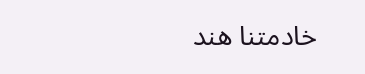خادمتنا هند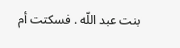بنت عبد اللّه . فسكتت أم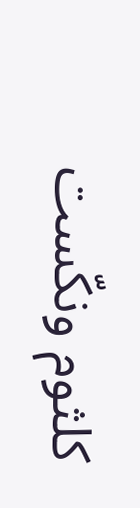كلثوم ونكّست